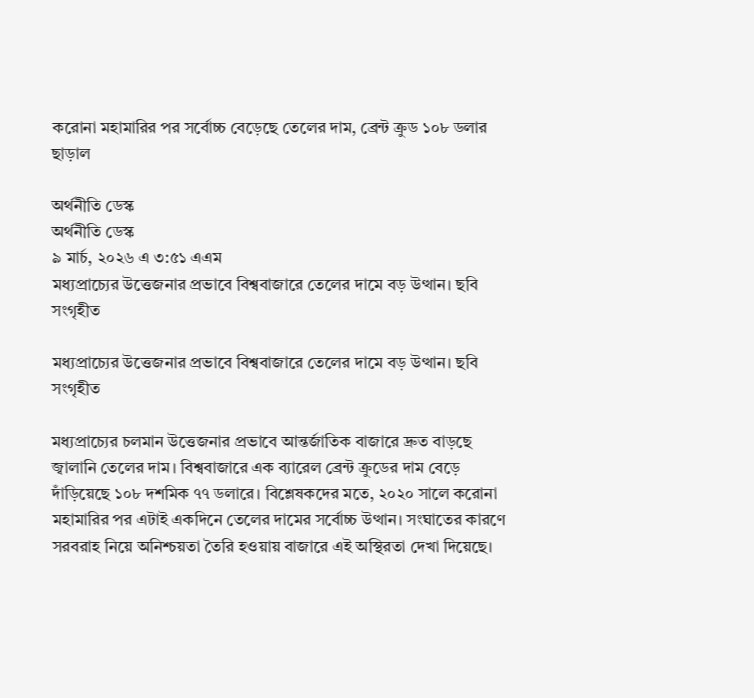করোনা মহামারির পর সর্বোচ্চ বেড়েছে তেলের দাম, ব্রেন্ট ক্রুড ১০৮ ডলার ছাড়াল

অর্থনীতি ডেস্ক
অর্থনীতি ডেস্ক
৯ মার্চ, ২০২৬ এ ৩:৫১ এএম
মধ্যপ্রাচ্যের উত্তেজনার প্রভাবে বিশ্ববাজারে তেলের দামে বড় উত্থান। ছবি সংগৃহীত

মধ্যপ্রাচ্যের উত্তেজনার প্রভাবে বিশ্ববাজারে তেলের দামে বড় উত্থান। ছবি সংগৃহীত

মধ্যপ্রাচ্যের চলমান উত্তেজনার প্রভাবে আন্তর্জাতিক বাজারে দ্রুত বাড়ছে জ্বালানি তেলের দাম। বিশ্ববাজারে এক ব্যারেল ব্রেন্ট ক্রুডের দাম বেড়ে দাঁড়িয়েছে ১০৮ দশমিক ৭৭ ডলারে। বিশ্লেষকদের মতে, ২০২০ সালে করোনা মহামারির পর এটাই একদিনে তেলের দামের সর্বোচ্চ উত্থান। সংঘাতের কারণে সরবরাহ নিয়ে অনিশ্চয়তা তৈরি হওয়ায় বাজারে এই অস্থিরতা দেখা দিয়েছে।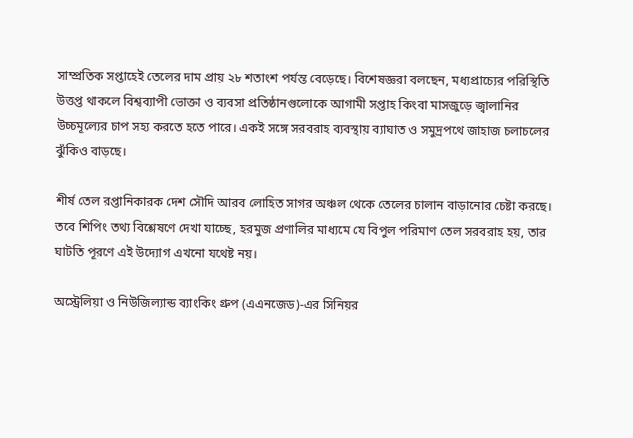সাম্প্রতিক সপ্তাহেই তেলের দাম প্রায় ২৮ শতাংশ পর্যন্ত বেড়েছে। বিশেষজ্ঞরা বলছেন, মধ্যপ্রাচ্যের পরিস্থিতি উত্তপ্ত থাকলে বিশ্বব্যাপী ভোক্তা ও ব্যবসা প্রতিষ্ঠানগুলোকে আগামী সপ্তাহ কিংবা মাসজুড়ে জ্বালানির উচ্চমূল্যের চাপ সহ্য করতে হতে পারে। একই সঙ্গে সরবরাহ ব্যবস্থায় ব্যাঘাত ও সমুদ্রপথে জাহাজ চলাচলের ঝুঁকিও বাড়ছে।

শীর্ষ তেল রপ্তানিকারক দেশ সৌদি আরব লোহিত সাগর অঞ্চল থেকে তেলের চালান বাড়ানোর চেষ্টা করছে। তবে শিপিং তথ্য বিশ্লেষণে দেখা যাচ্ছে, হরমুজ প্রণালির মাধ্যমে যে বিপুল পরিমাণ তেল সরবরাহ হয়, তার ঘাটতি পূরণে এই উদ্যোগ এখনো যথেষ্ট নয়।

অস্ট্রেলিয়া ও নিউজিল্যান্ড ব্যাংকিং গ্রুপ (এএনজেড)-এর সিনিয়র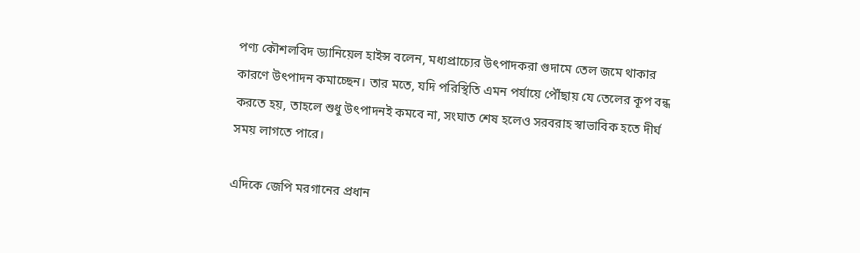পণ্য কৌশলবিদ ড্যানিয়েল হাইন্স বলেন, মধ্যপ্রাচ্যের উৎপাদকরা গুদামে তেল জমে থাকার কারণে উৎপাদন কমাচ্ছেন। তার মতে, যদি পরিস্থিতি এমন পর্যায়ে পৌঁছায় যে তেলের কূপ বন্ধ করতে হয়, তাহলে শুধু উৎপাদনই কমবে না, সংঘাত শেষ হলেও সরবরাহ স্বাভাবিক হতে দীর্ঘ সময় লাগতে পারে।

এদিকে জেপি মরগানের প্রধান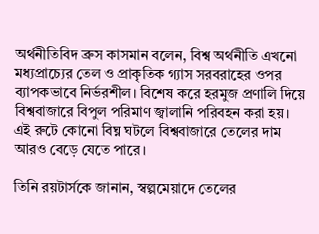অর্থনীতিবিদ ব্রুস কাসমান বলেন, বিশ্ব অর্থনীতি এখনো মধ্যপ্রাচ্যের তেল ও প্রাকৃতিক গ্যাস সরবরাহের ওপর ব্যাপকভাবে নির্ভরশীল। বিশেষ করে হরমুজ প্রণালি দিয়ে বিশ্ববাজারে বিপুল পরিমাণ জ্বালানি পরিবহন করা হয়। এই রুটে কোনো বিঘ্ন ঘটলে বিশ্ববাজারে তেলের দাম আরও বেড়ে যেতে পারে।

তিনি রয়টার্সকে জানান, স্বল্পমেয়াদে তেলের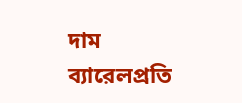দাম ব্যারেলপ্রতি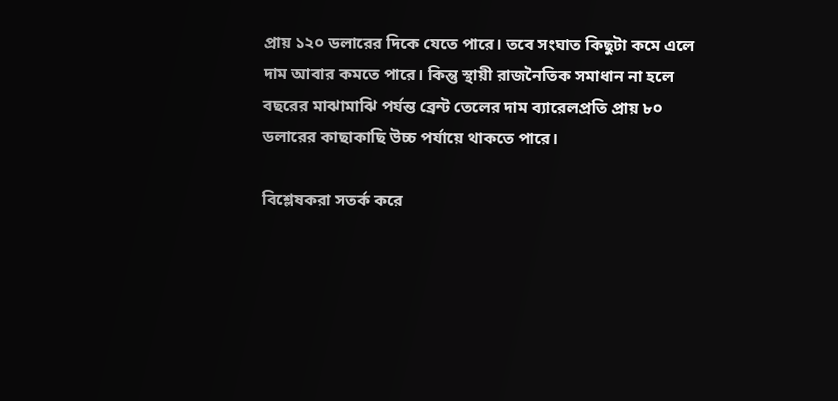প্রায় ১২০ ডলারের দিকে যেতে পারে। তবে সংঘাত কিছুটা কমে এলে দাম আবার কমতে পারে। কিন্তু স্থায়ী রাজনৈতিক সমাধান না হলে বছরের মাঝামাঝি পর্যন্ত ব্রেন্ট তেলের দাম ব্যারেলপ্রতি প্রায় ৮০ ডলারের কাছাকাছি উচ্চ পর্যায়ে থাকতে পারে।

বিশ্লেষকরা সতর্ক করে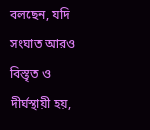বলছেন, যদি সংঘাত আরও বিস্তৃত ও দীর্ঘস্থায়ী হয়,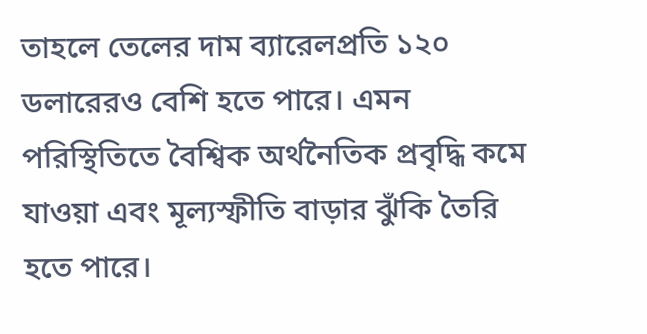তাহলে তেলের দাম ব্যারেলপ্রতি ১২০ ডলারেরও বেশি হতে পারে। এমন পরিস্থিতিতে বৈশ্বিক অর্থনৈতিক প্রবৃদ্ধি কমে যাওয়া এবং মূল্যস্ফীতি বাড়ার ঝুঁকি তৈরি হতে পারে।